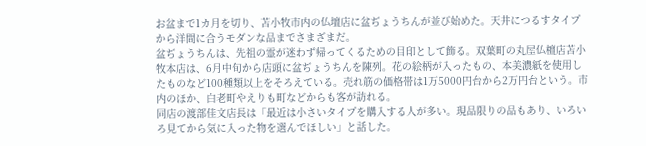お盆まで1カ月を切り、苫小牧市内の仏壇店に盆ぢょうちんが並び始めた。天井につるすタイプから洋間に合うモダンな品までさまざまだ。
盆ぢょうちんは、先祖の霊が迷わず帰ってくるための目印として飾る。双葉町の丸屋仏檀店苫小牧本店は、6月中旬から店頭に盆ぢょうちんを陳列。花の絵柄が入ったもの、本美濃紙を使用したものなど100種類以上をそろえている。売れ筋の価格帯は1万5000円台から2万円台という。市内のほか、白老町やえりも町などからも客が訪れる。
同店の渡部佳文店長は「最近は小さいタイプを購入する人が多い。現品限りの品もあり、いろいろ見てから気に入った物を選んでほしい」と話した。